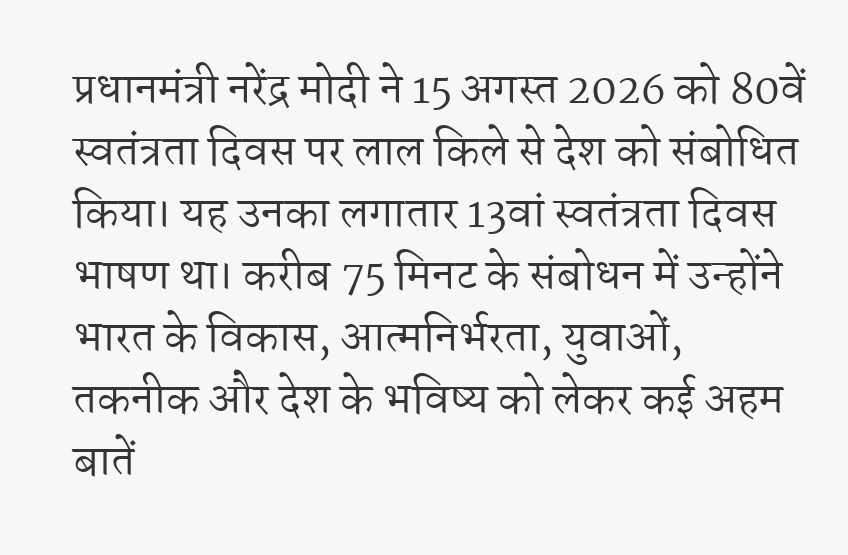प्रधानमंत्री नरेंद्र मोदी ने 15 अगस्त 2026 को 80वें स्वतंत्रता दिवस पर लाल किले से देश को संबोधित किया। यह उनका लगातार 13वां स्वतंत्रता दिवस भाषण था। करीब 75 मिनट के संबोधन में उन्होंने भारत के विकास, आत्मनिर्भरता, युवाओं, तकनीक और देश के भविष्य को लेकर कई अहम बातें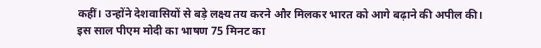कहीं। उन्होंने देशवासियों से बड़े लक्ष्य तय करने और मिलकर भारत को आगे बढ़ाने की अपील की।
इस साल पीएम मोदी का भाषण 75 मिनट का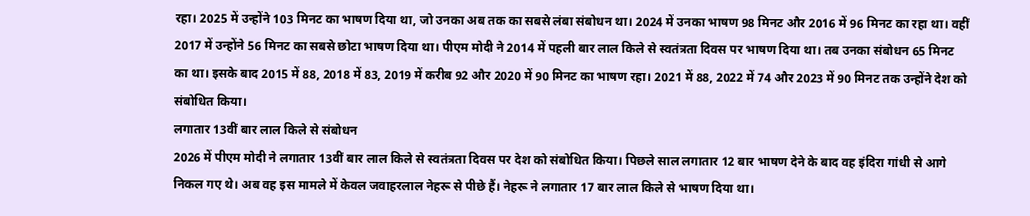रहा। 2025 में उन्होंने 103 मिनट का भाषण दिया था, जो उनका अब तक का सबसे लंबा संबोधन था। 2024 में उनका भाषण 98 मिनट और 2016 में 96 मिनट का रहा था। वहीं 2017 में उन्होंने 56 मिनट का सबसे छोटा भाषण दिया था। पीएम मोदी ने 2014 में पहली बार लाल किले से स्वतंत्रता दिवस पर भाषण दिया था। तब उनका संबोधन 65 मिनट का था। इसके बाद 2015 में 88, 2018 में 83, 2019 में करीब 92 और 2020 में 90 मिनट का भाषण रहा। 2021 में 88, 2022 में 74 और 2023 में 90 मिनट तक उन्होंने देश को संबोधित किया।
लगातार 13वीं बार लाल किले से संबोधन
2026 में पीएम मोदी ने लगातार 13वीं बार लाल किले से स्वतंत्रता दिवस पर देश को संबोधित किया। पिछले साल लगातार 12 बार भाषण देने के बाद वह इंदिरा गांधी से आगे निकल गए थे। अब वह इस मामले में केवल जवाहरलाल नेहरू से पीछे हैं। नेहरू ने लगातार 17 बार लाल किले से भाषण दिया था।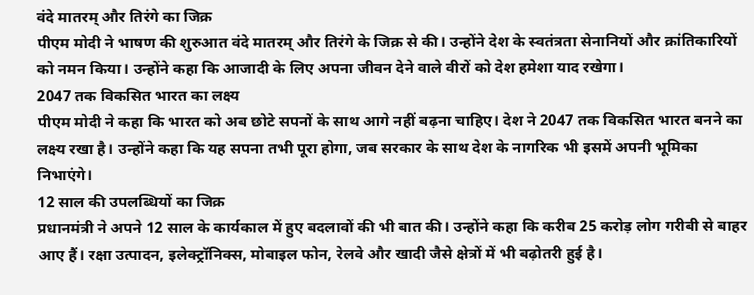वंदे मातरम् और तिरंगे का जिक्र
पीएम मोदी ने भाषण की शुरुआत वंदे मातरम् और तिरंगे के जिक्र से की। उन्होंने देश के स्वतंत्रता सेनानियों और क्रांतिकारियों को नमन किया। उन्होंने कहा कि आजादी के लिए अपना जीवन देने वाले वीरों को देश हमेशा याद रखेगा।
2047 तक विकसित भारत का लक्ष्य
पीएम मोदी ने कहा कि भारत को अब छोटे सपनों के साथ आगे नहीं बढ़ना चाहिए। देश ने 2047 तक विकसित भारत बनने का लक्ष्य रखा है। उन्होंने कहा कि यह सपना तभी पूरा होगा, जब सरकार के साथ देश के नागरिक भी इसमें अपनी भूमिका निभाएंगे।
12 साल की उपलब्धियों का जिक्र
प्रधानमंत्री ने अपने 12 साल के कार्यकाल में हुए बदलावों की भी बात की। उन्होंने कहा कि करीब 25 करोड़ लोग गरीबी से बाहर आए हैं। रक्षा उत्पादन, इलेक्ट्रॉनिक्स, मोबाइल फोन, रेलवे और खादी जैसे क्षेत्रों में भी बढ़ोतरी हुई है।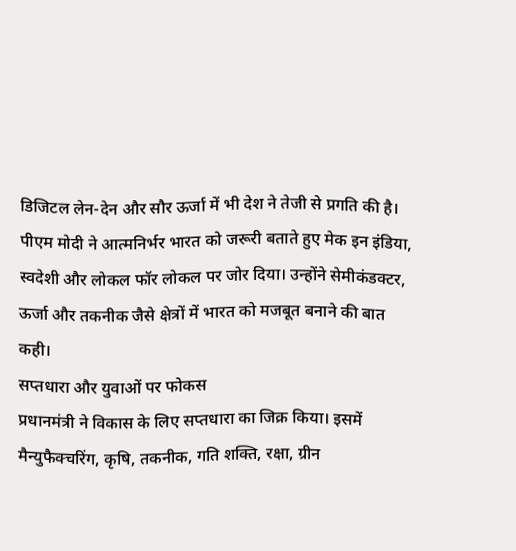डिजिटल लेन-देन और सौर ऊर्जा में भी देश ने तेजी से प्रगति की है।
पीएम मोदी ने आत्मनिर्भर भारत को जरूरी बताते हुए मेक इन इंडिया, स्वदेशी और लोकल फॉर लोकल पर जोर दिया। उन्होंने सेमीकंडक्टर, ऊर्जा और तकनीक जैसे क्षेत्रों में भारत को मजबूत बनाने की बात कही।
सप्तधारा और युवाओं पर फोकस
प्रधानमंत्री ने विकास के लिए सप्तधारा का जिक्र किया। इसमें मैन्युफैक्चरिंग, कृषि, तकनीक, गति शक्ति, रक्षा, ग्रीन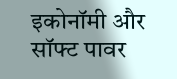इकोनॉमी और सॉफ्ट पावर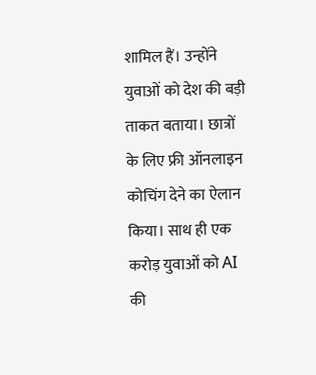शामिल हैं। उन्होंने युवाओं को देश की बड़ी ताकत बताया। छात्रों के लिए फ्री ऑनलाइन कोचिंग देने का ऐलान किया। साथ ही एक करोड़ युवाओं को AI की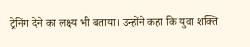ट्रेनिंग देने का लक्ष्य भी बताया। उन्होंने कहा कि युवा शक्ति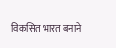विकसित भारत बनाने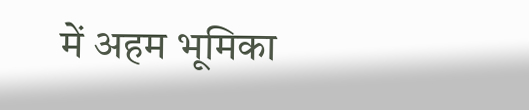में अहम भूमिका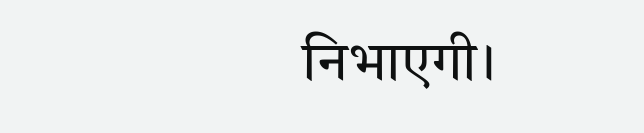निभाएगी।